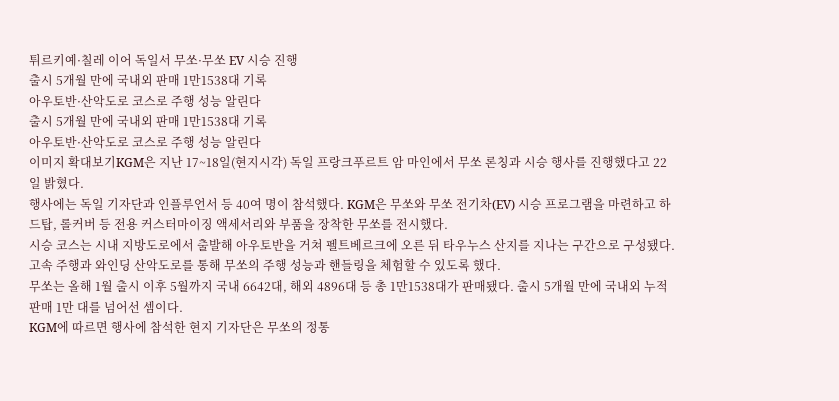튀르키예·칠레 이어 독일서 무쏘·무쏘 EV 시승 진행
출시 5개월 만에 국내외 판매 1만1538대 기록
아우토반·산악도로 코스로 주행 성능 알린다
출시 5개월 만에 국내외 판매 1만1538대 기록
아우토반·산악도로 코스로 주행 성능 알린다
이미지 확대보기KGM은 지난 17~18일(현지시각) 독일 프랑크푸르트 암 마인에서 무쏘 론칭과 시승 행사를 진행했다고 22일 밝혔다.
행사에는 독일 기자단과 인플루언서 등 40여 명이 참석했다. KGM은 무쏘와 무쏘 전기차(EV) 시승 프로그램을 마련하고 하드탑, 롤커버 등 전용 커스터마이징 액세서리와 부품을 장착한 무쏘를 전시했다.
시승 코스는 시내 지방도로에서 출발해 아우토반을 거쳐 펠트베르크에 오른 뒤 타우누스 산지를 지나는 구간으로 구성됐다. 고속 주행과 와인딩 산악도로를 통해 무쏘의 주행 성능과 핸들링을 체험할 수 있도록 했다.
무쏘는 올해 1월 출시 이후 5월까지 국내 6642대, 해외 4896대 등 총 1만1538대가 판매됐다. 출시 5개월 만에 국내외 누적 판매 1만 대를 넘어선 셈이다.
KGM에 따르면 행사에 참석한 현지 기자단은 무쏘의 정통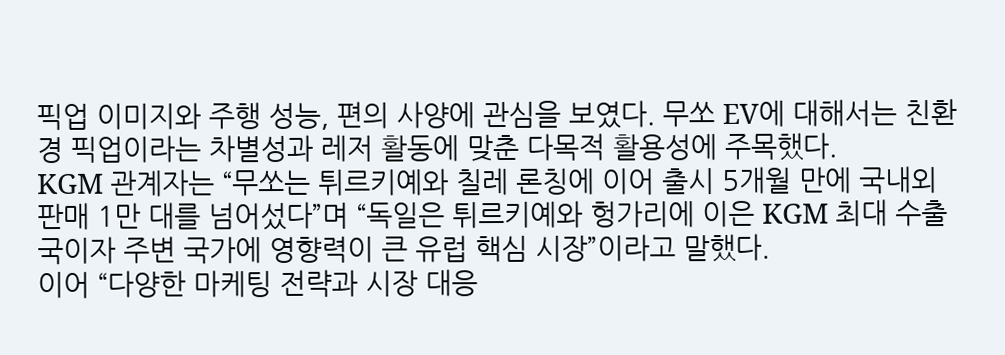픽업 이미지와 주행 성능, 편의 사양에 관심을 보였다. 무쏘 EV에 대해서는 친환경 픽업이라는 차별성과 레저 활동에 맞춘 다목적 활용성에 주목했다.
KGM 관계자는 “무쏘는 튀르키예와 칠레 론칭에 이어 출시 5개월 만에 국내외 판매 1만 대를 넘어섰다”며 “독일은 튀르키예와 헝가리에 이은 KGM 최대 수출국이자 주변 국가에 영향력이 큰 유럽 핵심 시장”이라고 말했다.
이어 “다양한 마케팅 전략과 시장 대응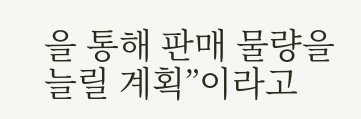을 통해 판매 물량을 늘릴 계획”이라고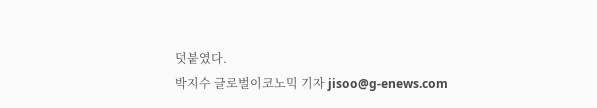덧붙였다.
박지수 글로벌이코노믹 기자 jisoo@g-enews.com